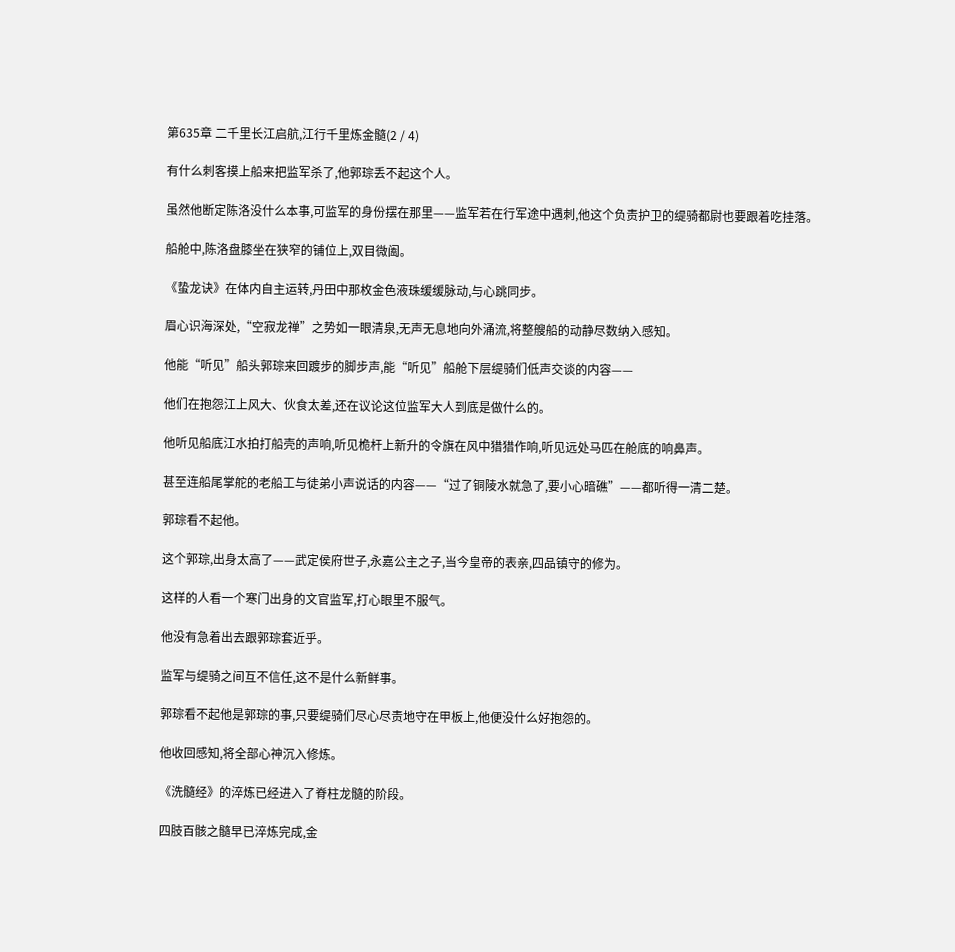第635章 二千里长江启航,江行千里炼金髓(2 / 4)

有什么刺客摸上船来把监军杀了,他郭琮丢不起这个人。

虽然他断定陈洛没什么本事,可监军的身份摆在那里——监军若在行军途中遇刺,他这个负责护卫的缇骑都尉也要跟着吃挂落。

船舱中,陈洛盘膝坐在狭窄的铺位上,双目微阖。

《蛰龙诀》在体内自主运转,丹田中那枚金色液珠缓缓脉动,与心跳同步。

眉心识海深处,“空寂龙禅”之势如一眼清泉,无声无息地向外涌流,将整艘船的动静尽数纳入感知。

他能“听见”船头郭琮来回踱步的脚步声,能“听见”船舱下层缇骑们低声交谈的内容——

他们在抱怨江上风大、伙食太差,还在议论这位监军大人到底是做什么的。

他听见船底江水拍打船壳的声响,听见桅杆上新升的令旗在风中猎猎作响,听见远处马匹在舱底的响鼻声。

甚至连船尾掌舵的老船工与徒弟小声说话的内容——“过了铜陵水就急了,要小心暗礁”——都听得一清二楚。

郭琮看不起他。

这个郭琮,出身太高了——武定侯府世子,永嘉公主之子,当今皇帝的表亲,四品镇守的修为。

这样的人看一个寒门出身的文官监军,打心眼里不服气。

他没有急着出去跟郭琮套近乎。

监军与缇骑之间互不信任,这不是什么新鲜事。

郭琮看不起他是郭琮的事,只要缇骑们尽心尽责地守在甲板上,他便没什么好抱怨的。

他收回感知,将全部心神沉入修炼。

《洗髓经》的淬炼已经进入了脊柱龙髓的阶段。

四肢百骸之髓早已淬炼完成,金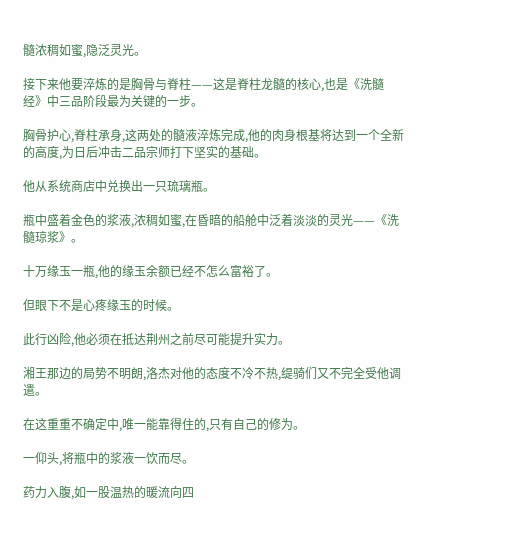髓浓稠如蜜,隐泛灵光。

接下来他要淬炼的是胸骨与脊柱——这是脊柱龙髓的核心,也是《洗髓经》中三品阶段最为关键的一步。

胸骨护心,脊柱承身,这两处的髓液淬炼完成,他的肉身根基将达到一个全新的高度,为日后冲击二品宗师打下坚实的基础。

他从系统商店中兑换出一只琉璃瓶。

瓶中盛着金色的浆液,浓稠如蜜,在昏暗的船舱中泛着淡淡的灵光——《洗髓琼浆》。

十万缘玉一瓶,他的缘玉余额已经不怎么富裕了。

但眼下不是心疼缘玉的时候。

此行凶险,他必须在抵达荆州之前尽可能提升实力。

湘王那边的局势不明朗,洛杰对他的态度不冷不热,缇骑们又不完全受他调遣。

在这重重不确定中,唯一能靠得住的,只有自己的修为。

一仰头,将瓶中的浆液一饮而尽。

药力入腹,如一股温热的暖流向四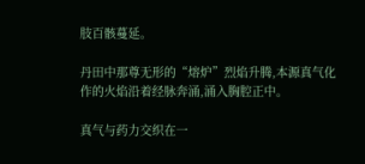肢百骸蔓延。

丹田中那尊无形的“熔炉”烈焰升腾,本源真气化作的火焰沿着经脉奔涌,涌入胸腔正中。

真气与药力交织在一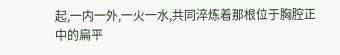起,一内一外,一火一水,共同淬炼着那根位于胸腔正中的扁平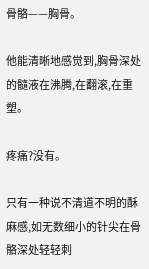骨骼——胸骨。

他能清晰地感觉到,胸骨深处的髓液在沸腾,在翻滚,在重塑。

疼痛?没有。

只有一种说不清道不明的酥麻感,如无数细小的针尖在骨骼深处轻轻刺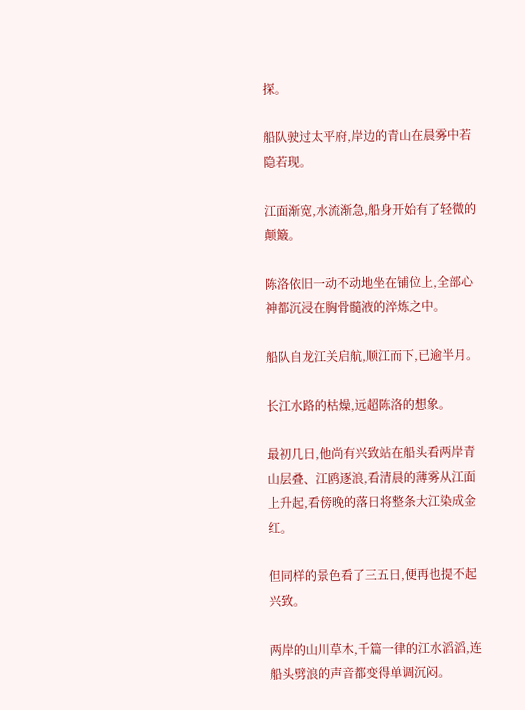探。

船队驶过太平府,岸边的青山在晨雾中若隐若现。

江面渐宽,水流渐急,船身开始有了轻微的颠簸。

陈洛依旧一动不动地坐在铺位上,全部心神都沉浸在胸骨髓液的淬炼之中。

船队自龙江关启航,顺江而下,已逾半月。

长江水路的枯燥,远超陈洛的想象。

最初几日,他尚有兴致站在船头看两岸青山层叠、江鸥逐浪,看清晨的薄雾从江面上升起,看傍晚的落日将整条大江染成金红。

但同样的景色看了三五日,便再也提不起兴致。

两岸的山川草木,千篇一律的江水滔滔,连船头劈浪的声音都变得单调沉闷。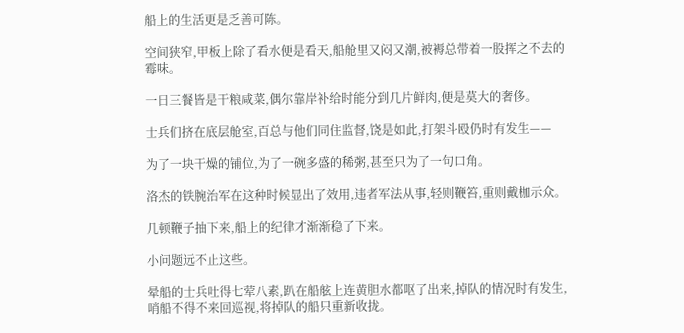船上的生活更是乏善可陈。

空间狭窄,甲板上除了看水便是看天,船舱里又闷又潮,被褥总带着一股挥之不去的霉味。

一日三餐皆是干粮咸菜,偶尔靠岸补给时能分到几片鲜肉,便是莫大的奢侈。

士兵们挤在底层舱室,百总与他们同住监督,饶是如此,打架斗殴仍时有发生——

为了一块干燥的铺位,为了一碗多盛的稀粥,甚至只为了一句口角。

洛杰的铁腕治军在这种时候显出了效用,违者军法从事,轻则鞭笞,重则戴枷示众。

几顿鞭子抽下来,船上的纪律才渐渐稳了下来。

小问题远不止这些。

晕船的士兵吐得七荤八素,趴在船舷上连黄胆水都呕了出来,掉队的情况时有发生,哨船不得不来回巡视,将掉队的船只重新收拢。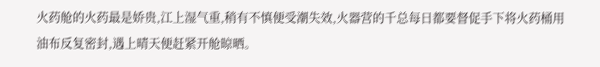火药舱的火药最是娇贵,江上湿气重,稍有不慎便受潮失效,火器营的千总每日都要督促手下将火药桶用油布反复密封,遇上晴天便赶紧开舱晾晒。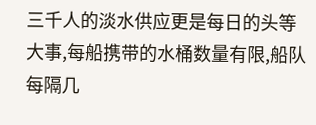三千人的淡水供应更是每日的头等大事,每船携带的水桶数量有限,船队每隔几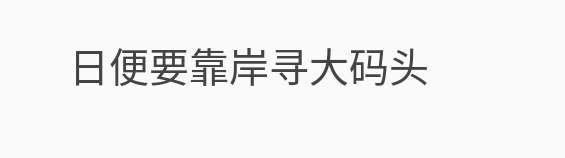日便要靠岸寻大码头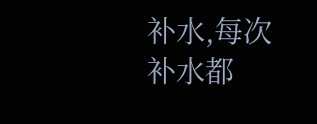补水,每次补水都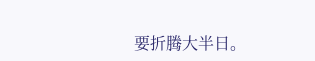要折腾大半日。